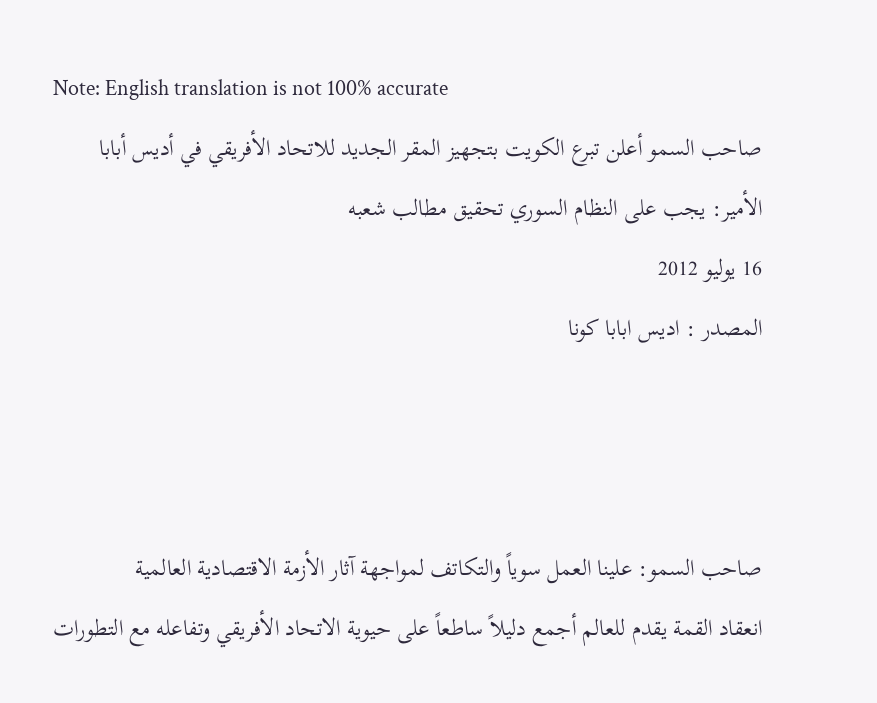Note: English translation is not 100% accurate
صاحب السمو أعلن تبرع الكويت بتجهيز المقر الجديد للاتحاد الأفريقي في أديس أبابا
الأمير: يجب على النظام السوري تحقيق مطالب شعبه
16 يوليو 2012
المصدر : اديس ابابا كونا



صاحب السمو: علينا العمل سوياً والتكاتف لمواجهة آثار الأزمة الاقتصادية العالمية
انعقاد القمة يقدم للعالم أجمع دليلاً ساطعاً على حيوية الاتحاد الأفريقي وتفاعله مع التطورات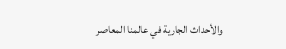والأحداث الجارية في عالمنا المعاصر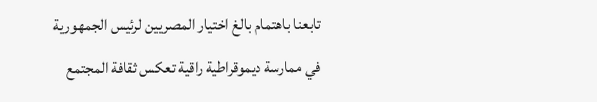تابعنا باهتمام بالغ اختيار المصريين لرئيس الجمهورية في ممارسة ديموقراطية راقية تعكس ثقافة المجتمع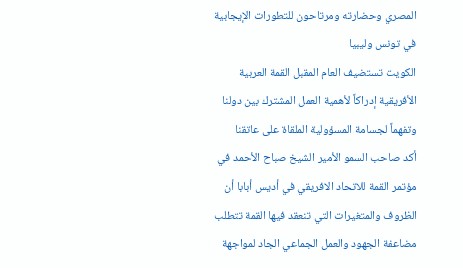المصري وحضارته ومرتاحون للتطورات الإيجابية في تونس وليبيا
الكويت تستضيف العام المقبل القمة العربية الأفريقية إدراكاً لأهمية العمل المشترك بين دولنا وتفهماً لجسامة المسؤولية الملقاة على عاتقنا
أكد صاحب السمو الأمير الشيخ صباح الأحمد في مؤتمر القمة للاتحاد الافريقي في أديس أبابا أن الظروف والمتغيرات التي تنعقد فيها القمة تتطلب مضاعفة الجهود والعمل الجماعي الجاد لمواجهة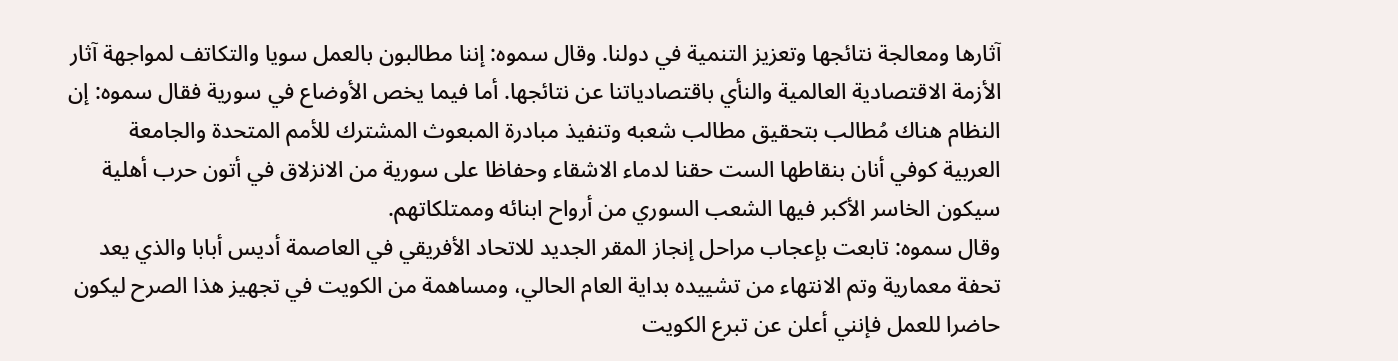آثارها ومعالجة نتائجها وتعزيز التنمية في دولنا. وقال سموه: إننا مطالبون بالعمل سويا والتكاتف لمواجهة آثار الأزمة الاقتصادية العالمية والنأي باقتصادياتنا عن نتائجها. أما فيما يخص الأوضاع في سورية فقال سموه: إن النظام هناك مُطالب بتحقيق مطالب شعبه وتنفيذ مبادرة المبعوث المشترك للأمم المتحدة والجامعة العربية كوفي أنان بنقاطها الست حقنا لدماء الاشقاء وحفاظا على سورية من الانزلاق في أتون حرب أهلية سيكون الخاسر الأكبر فيها الشعب السوري من أرواح ابنائه وممتلكاتهم.
وقال سموه: تابعت بإعجاب مراحل إنجاز المقر الجديد للاتحاد الأفريقي في العاصمة أديس أبابا والذي يعد تحفة معمارية وتم الانتهاء من تشييده بداية العام الحالي، ومساهمة من الكويت في تجهيز هذا الصرح ليكون حاضرا للعمل فإنني أعلن عن تبرع الكويت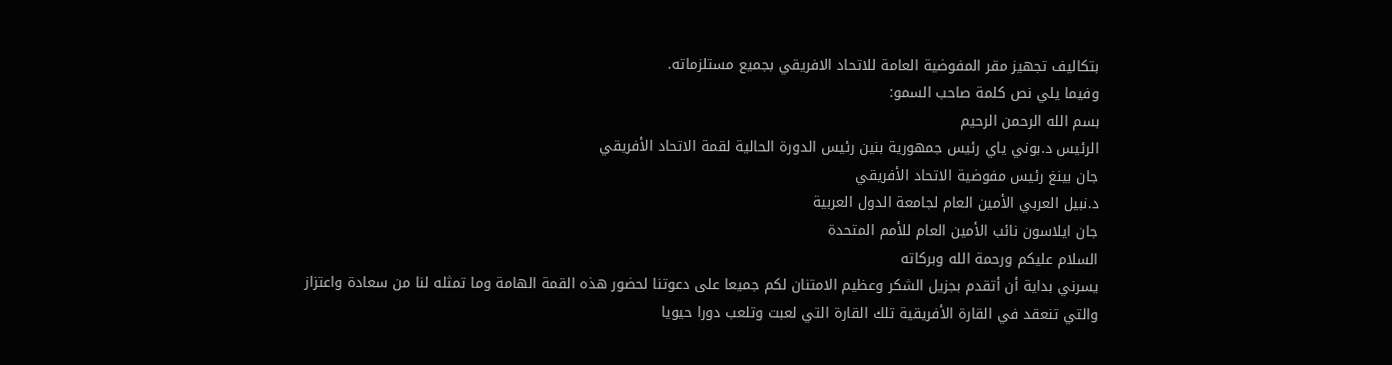بتكاليف تجهيز مقر المفوضية العامة للاتحاد الافريقي بجميع مستلزماته.
وفيما يلي نص كلمة صاحب السمو:
بسم الله الرحمن الرحيم
الرئيس د.بوني ياي رئيس جمهورية بنين رئيس الدورة الحالية لقمة الاتحاد الأفريقي
جان بينغ رئيس مفوضية الاتحاد الأفريقي
د.نبيل العربي الأمين العام لجامعة الدول العربية
جان ايلاسون نائب الأمين العام للأمم المتحدة
السلام عليكم ورحمة الله وبركاته
يسرني بداية أن أتقدم بجزيل الشكر وعظيم الامتنان لكم جميعا على دعوتنا لحضور هذه القمة الهامة وما تمثله لنا من سعادة واعتزاز والتي تنعقد في القارة الأفريقية تلك القارة التي لعبت وتلعب دورا حيويا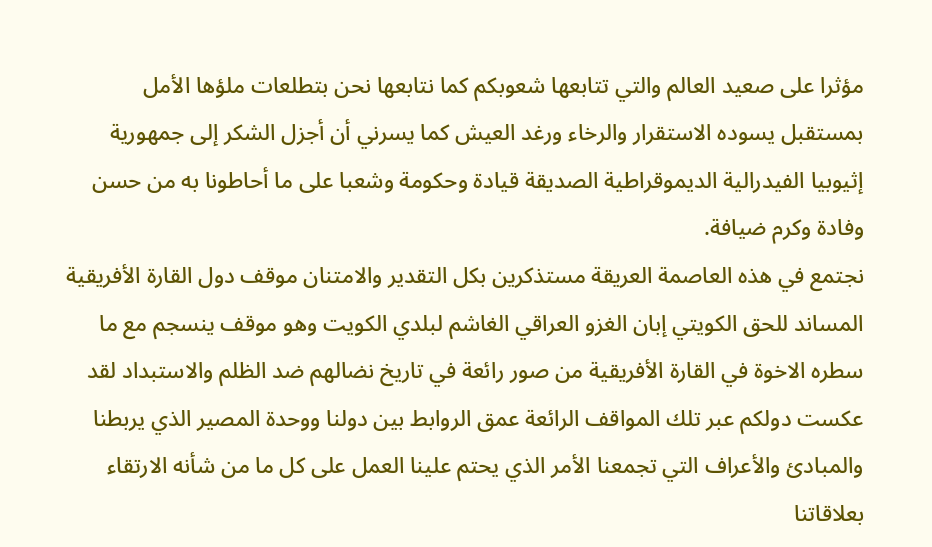مؤثرا على صعيد العالم والتي تتابعها شعوبكم كما نتابعها نحن بتطلعات ملؤها الأمل بمستقبل يسوده الاستقرار والرخاء ورغد العيش كما يسرني أن أجزل الشكر إلى جمهورية إثيوبيا الفيدرالية الديموقراطية الصديقة قيادة وحكومة وشعبا على ما أحاطونا به من حسن وفادة وكرم ضيافة.
نجتمع في هذه العاصمة العريقة مستذكرين بكل التقدير والامتنان موقف دول القارة الأفريقية المساند للحق الكويتي إبان الغزو العراقي الغاشم لبلدي الكويت وهو موقف ينسجم مع ما سطره الاخوة في القارة الأفريقية من صور رائعة في تاريخ نضالهم ضد الظلم والاستبداد لقد عكست دولكم عبر تلك المواقف الرائعة عمق الروابط بين دولنا ووحدة المصير الذي يربطنا والمبادئ والأعراف التي تجمعنا الأمر الذي يحتم علينا العمل على كل ما من شأنه الارتقاء بعلاقاتنا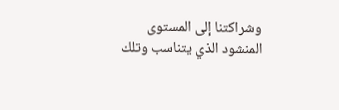وشراكتنا إلى المستوى المنشود الذي يتناسب وتلك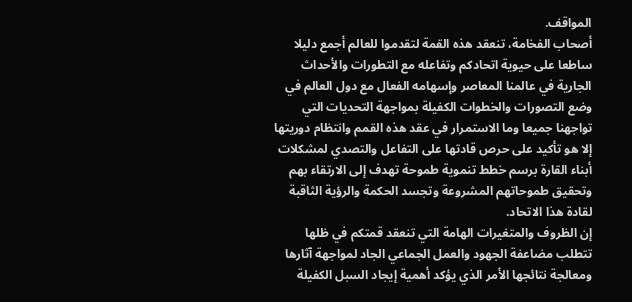المواقف.
أصحاب الفخامة، تنعقد هذه القمة لتقدموا للعالم أجمع دليلا ساطعا على حيوية اتحادكم وتفاعله مع التطورات والأحداث الجارية في عالمنا المعاصر وإسهامه الفعال مع دول العالم في وضع التصورات والخطوات الكفيلة بمواجهة التحديات التي تواجهنا جميعا وما الاستمرار في عقد هذه القمم وانتظام دوريتها إلا هو تأكيد على حرص قادتها على التفاعل والتصدي لمشكلات أبناء القارة برسم خطط تنموية طموحة تهدف إلى الارتقاء بهم وتحقيق طموحاتهم المشروعة وتجسد الحكمة والرؤية الثاقبة لقادة هذا الاتحاد.
إن الظروف والمتغيرات الهامة التي تنعقد قمتكم في ظلها تتطلب مضاعفة الجهود والعمل الجماعي الجاد لمواجهة آثارها ومعالجة نتائجها الأمر الذي يؤكد أهمية إيجاد السبل الكفيلة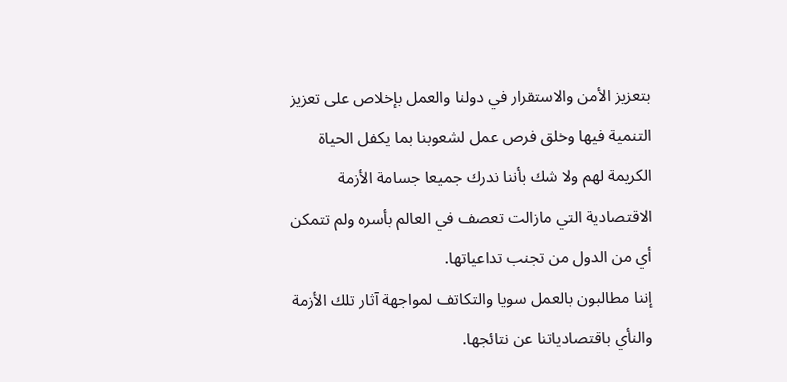بتعزيز الأمن والاستقرار في دولنا والعمل بإخلاص على تعزيز التنمية فيها وخلق فرص عمل لشعوبنا بما يكفل الحياة الكريمة لهم ولا شك بأننا ندرك جميعا جسامة الأزمة الاقتصادية التي مازالت تعصف في العالم بأسره ولم تتمكن أي من الدول من تجنب تداعياتها.
إننا مطالبون بالعمل سويا والتكاتف لمواجهة آثار تلك الأزمة والنأي باقتصادياتنا عن نتائجها.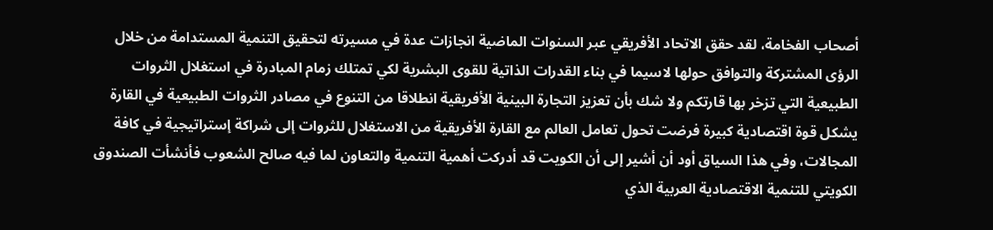أصحاب الفخامة، لقد حقق الاتحاد الأفريقي عبر السنوات الماضية انجازات عدة في مسيرته لتحقيق التنمية المستدامة من خلال الرؤى المشتركة والتوافق حولها لاسيما في بناء القدرات الذاتية للقوى البشرية لكي تمتلك زمام المبادرة في استغلال الثروات الطبيعية التي تزخر بها قارتكم ولا شك بأن تعزيز التجارة البينية الأفريقية انطلاقا من التنوع في مصادر الثروات الطبيعية في القارة يشكل قوة اقتصادية كبيرة فرضت تحول تعامل العالم مع القارة الأفريقية من الاستغلال للثروات إلى شراكة إستراتيجية في كافة المجالات، وفي هذا السياق أود أن أشير إلى أن الكويت قد أدركت أهمية التنمية والتعاون لما فيه صالح الشعوب فأنشأت الصندوق الكويتي للتنمية الاقتصادية العربية الذي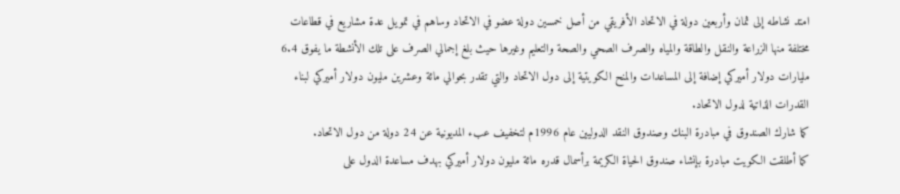امتد نشاطه إلى ثمان وأربعين دولة في الاتحاد الأفريقي من أصل خمسين دولة عضو في الاتحاد وساهم في تمويل عدة مشاريع في قطاعات مختلفة منها الزراعة والنقل والطاقة والمياه والصرف الصحي والصحة والتعليم وغيرها حيث بلغ إجمالي الصرف على تلك الأنشطة ما يفوق 6.4 مليارات دولار أميركي إضافة إلى المساعدات والمنح الكويتية إلى دول الاتحاد والتي تقدر بحوالي مائة وعشرين مليون دولار أميركي لبناء القدرات الذاتية لدول الاتحاد.
كما شارك الصندوق في مبادرة البنك وصندوق النقد الدوليين عام 1996م لتخفيف عبء المديونية عن 24 دولة من دول الاتحاد.
كما أطلقت الكويت مبادرة بإنشاء صندوق الحياة الكريمة برأسمال قدره مائة مليون دولار أميركي بهدف مساعدة الدول على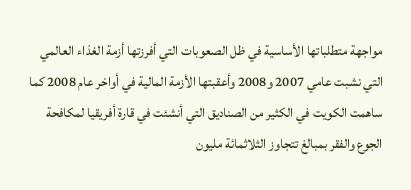مواجهة متطلباتها الأساسية في ظل الصعوبات التي أفرزتها أزمة الغذاء العالمي التي نشبت عامي 2007 و2008 وأعقبتها الأزمة المالية في أواخر عام 2008 كما ساهمت الكويت في الكثير من الصناديق التي أنشئت في قارة أفريقيا لمكافحة الجوع والفقر بمبالغ تتجاوز الثلاثمائة مليون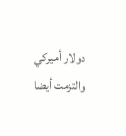دولار أميركي والتزمت أيضا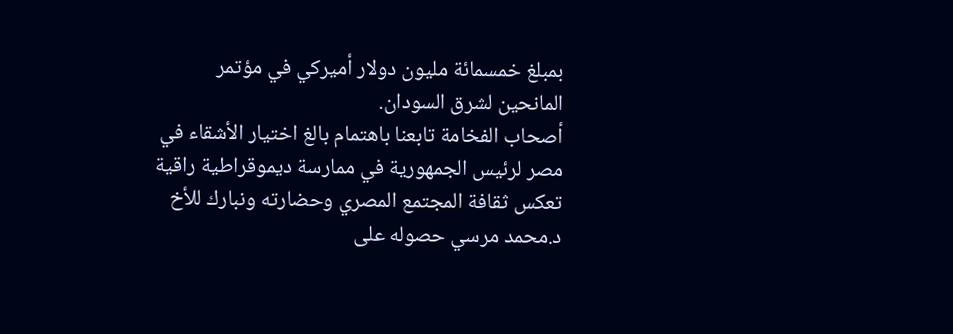بمبلغ خمسمائة مليون دولار أميركي في مؤتمر المانحين لشرق السودان.
أصحاب الفخامة تابعنا باهتمام بالغ اختيار الأشقاء في مصر لرئيس الجمهورية في ممارسة ديموقراطية راقية تعكس ثقافة المجتمع المصري وحضارته ونبارك للأخ د.محمد مرسي حصوله على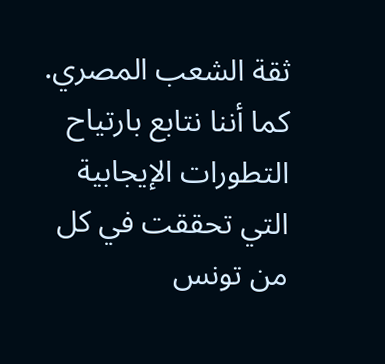ثقة الشعب المصري.
كما أننا نتابع بارتياح التطورات الإيجابية التي تحققت في كل من تونس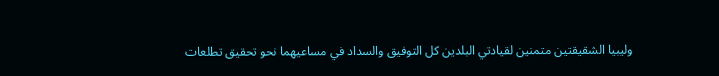وليبيا الشقيقتين متمنين لقيادتي البلدين كل التوفيق والسداد في مساعيهما نحو تحقيق تطلعات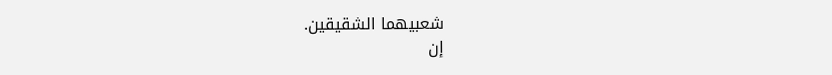شعبيهما الشقيقين.
إن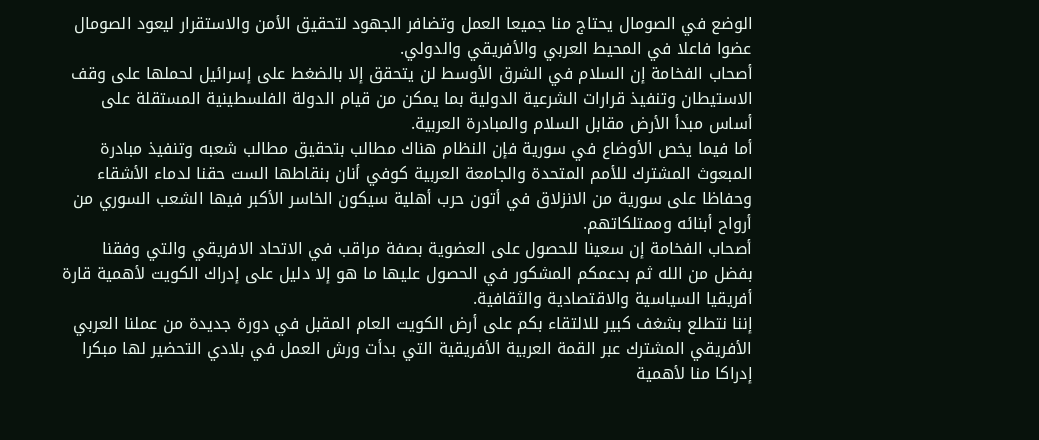الوضع في الصومال يحتاج منا جميعا العمل وتضافر الجهود لتحقيق الأمن والاستقرار ليعود الصومال عضوا فاعلا في المحيط العربي والأفريقي والدولي.
أصحاب الفخامة إن السلام في الشرق الأوسط لن يتحقق إلا بالضغط على إسرائيل لحملها على وقف الاستيطان وتنفيذ قرارات الشرعية الدولية بما يمكن من قيام الدولة الفلسطينية المستقلة على أساس مبدأ الأرض مقابل السلام والمبادرة العربية.
أما فيما يخص الأوضاع في سورية فإن النظام هناك مطالب بتحقيق مطالب شعبه وتنفيذ مبادرة المبعوث المشترك للأمم المتحدة والجامعة العربية كوفي أنان بنقاطها الست حقنا لدماء الأشقاء وحفاظا على سورية من الانزلاق في أتون حرب أهلية سيكون الخاسر الأكبر فيها الشعب السوري من أرواح أبنائه وممتلكاتهم.
أصحاب الفخامة إن سعينا للحصول على العضوية بصفة مراقب في الاتحاد الافريقي والتي وفقنا بفضل من الله ثم بدعمكم المشكور في الحصول عليها ما هو إلا دليل على إدراك الكويت لأهمية قارة أفريقيا السياسية والاقتصادية والثقافية.
إننا نتطلع بشغف كبير للالتقاء بكم على أرض الكويت العام المقبل في دورة جديدة من عملنا العربي الأفريقي المشترك عبر القمة العربية الأفريقية التي بدأت ورش العمل في بلادي التحضير لها مبكرا إدراكا منا لأهمية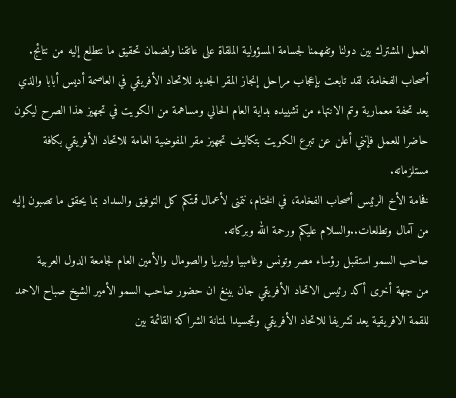العمل المشترك بين دولنا وتفهمنا لجسامة المسؤولية الملقاة على عاتقنا ولضمان تحقيق ما نتطلع إليه من نتائج.
أصحاب الفخامة، لقد تابعت بإعجاب مراحل إنجاز المقر الجديد للاتحاد الأفريقي في العاصمة أديس أبابا والذي يعد تحفة معمارية وتم الانتهاء من تشييده بداية العام الحالي ومساهمة من الكويت في تجهيز هذا الصرح ليكون حاضرا للعمل فإنني أعلن عن تبرع الكويت بتكاليف تجهيز مقر المفوضية العامة للاتحاد الأفريقي بكافة مستلزماته.
فخامة الأخ الرئيس أصحاب الفخامة، في الختام، نتمنى لأعمال قمتكم كل التوفيق والسداد بما يحقق ما تصبون إليه من آمال وتطلعات..والسلام عليكم ورحمة الله وبركاته.
صاحب السمو استقبل رؤساء مصر وتونس وغامبيا وليبريا والصومال والأمين العام لجامعة الدول العربية
من جهة أخرى أكد رئيس الاتحاد الأفريقي جان بينغ ان حضور صاحب السمو الأمير الشيخ صباح الاحمد للقمة الافريقية يعد تشريفا للاتحاد الأفريقي وتجسيدا لمتانة الشراكة القائمة بين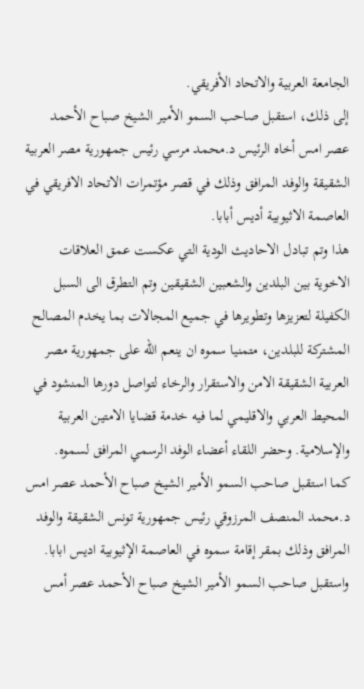الجامعة العربية والاتحاد الأفريقي.
إلى ذلك، استقبل صاحب السمو الأمير الشيخ صباح الأحمد عصر امس أخاه الرئيس د.محمد مرسي رئيس جمهورية مصر العربية الشقيقة والوفد المرافق وذلك في قصر مؤتمرات الاتحاد الافريقي في العاصمة الاثيوبية أديس أبابا.
هذا وتم تبادل الاحاديث الودية التي عكست عمق العلاقات الاخوية بين البلدين والشعبين الشقيقين وتم التطرق الى السبل الكفيلة لتعزيزها وتطويرها في جميع المجالات بما يخدم المصالح المشتركة للبلدين، متمنيا سموه ان ينعم الله على جمهورية مصر العربية الشقيقة الامن والاستقرار والرخاء لتواصل دورها المنشود في المحيط العربي والاقليمي لما فيه خدمة قضايا الامتين العربية والإسلامية. وحضر اللقاء أعضاء الوفد الرسمي المرافق لسموه.
كما استقبل صاحب السمو الأمير الشيخ صباح الأحمد عصر امس د.محمد المنصف المرزوقي رئيس جمهورية تونس الشقيقة والوفد المرافق وذلك بمقر إقامة سموه في العاصمة الإثيوبية اديس ابابا.
واستقبل صاحب السمو الأمير الشيخ صباح الأحمد عصر أمس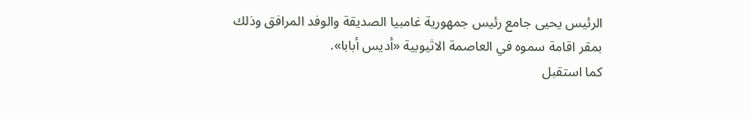الرئيس يحيى جامع رئيس جمهورية غامبيا الصديقة والوفد المرافق وذلك بمقر اقامة سموه في العاصمة الاثيوبية «أديس أبابا».
كما استقبل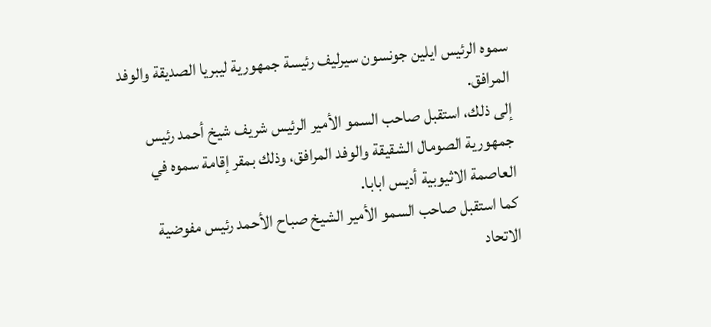سموه الرئيس ايلين جونسون سيرليف رئيسة جمهورية ليبريا الصديقة والوفد المرافق.
إلى ذلك، استقبل صاحب السمو الأمير الرئيس شريف شيخ أحمد رئيس جمهورية الصومال الشقيقة والوفد المرافق، وذلك بمقر إقامة سموه في العاصمة الاثيوبية أديس ابابا.
كما استقبل صاحب السمو الأمير الشيخ صباح الأحمد رئيس مفوضية الاتحاد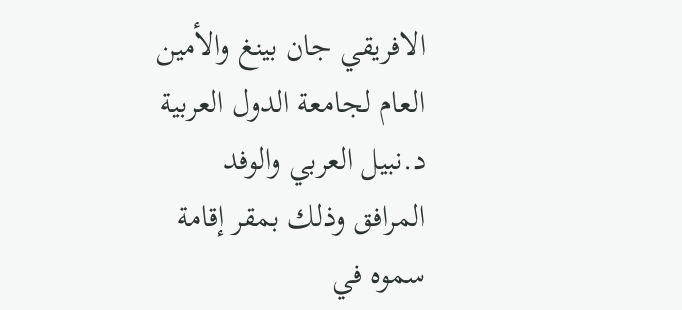الافريقي جان بينغ والأمين العام لجامعة الدول العربية د.نبيل العربي والوفد المرافق وذلك بمقر إقامة سموه في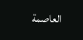العاصمة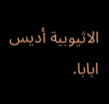الاثيوبية أديس ابابا.